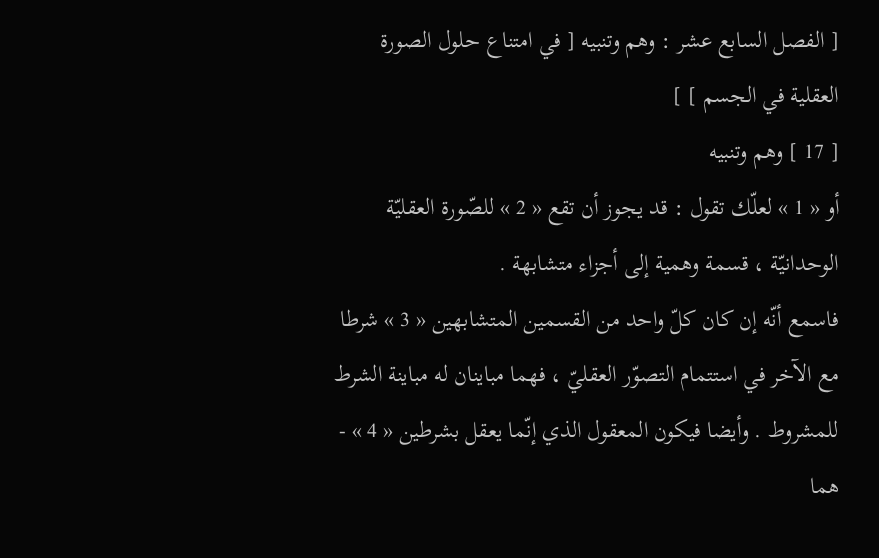[ الفصل السابع عشر : وهم وتنبيه [ في امتناع حلول الصورة العقلية في الجسم ] ]
[ 17 ] وهم وتنبيه
أو « 1 » لعلّك تقول : قد يجوز أن تقع « 2 » للصّورة العقليّة الوحدانيّة ، قسمة وهمية إلى أجزاء متشابهة .
فاسمع أنّه إن كان كلّ واحد من القسمين المتشابهين « 3 » شرطا مع الآخر في استتمام التصوّر العقليّ ، فهما مباينان له مباينة الشرط للمشروط . وأيضا فيكون المعقول الذي إنّما يعقل بشرطين « 4 » - هما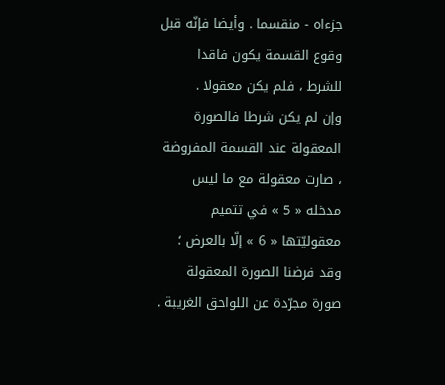جزءاه - منقسما . وأيضا فإنّه قبل وقوع القسمة يكون فاقدا للشرط ، فلم يكن معقولا .
وإن لم يكن شرطا فالصورة المعقولة عند القسمة المفروضة ، صارت معقولة مع ما ليس مدخله « 5 » في تتميم معقوليّتها « 6 » إلّا بالعرض ؛ وقد فرضنا الصورة المعقولة صورة مجرّدة عن اللواحق الغريبة .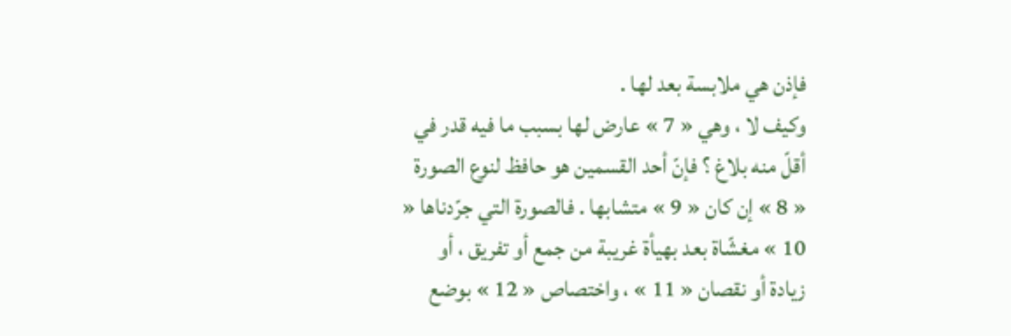فإذن هي ملابسة بعد لها .
وكيف لا ، وهي « 7 » عارض لها بسبب ما فيه قدر في أقلّ منه بلاغ ؟ فإنّ أحد القسمين هو حافظ لنوع الصورة « 8 » إن كان « 9 » متشابها . فالصورة التي جرّدناها « 10 » مغشّاة بعد بهيأة غريبة من جمع أو تفريق ، أو زيادة أو نقصان « 11 » ، واختصاص « 12 » بوضع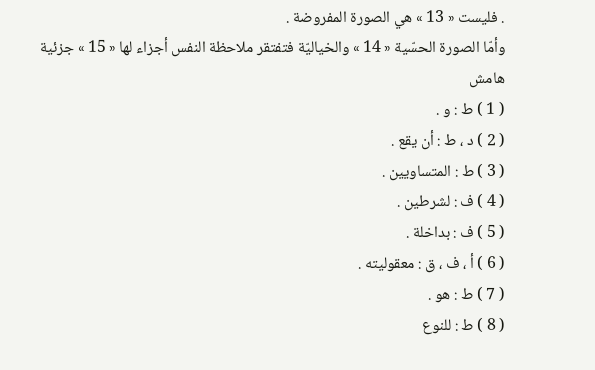. فليست « 13 » هي الصورة المفروضة .
وأمّا الصورة الحسّية « 14 » والخياليّة فتفتقر ملاحظة النفس أجزاء لها « 15 » جزئية
هامش
( 1 ) ط : و .
( 2 ) د ، ط : أن يقع .
( 3 ) ط : المتساويين .
( 4 ) ف : لشرطين .
( 5 ) ف : بداخلة .
( 6 ) أ ، ف ، ق : معقوليته .
( 7 ) ط : هو .
( 8 ) ط : للنوع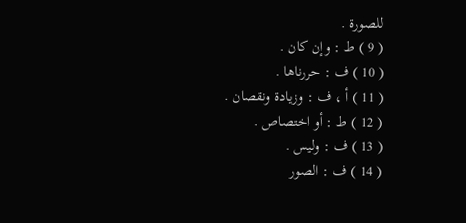للصورة .
( 9 ) ط : وإن كان .
( 10 ) ف : حررناها .
( 11 ) أ ، ف : وزيادة ونقصان .
( 12 ) ط : أو اختصاص .
( 13 ) ف : وليس .
( 14 ) ف : الصور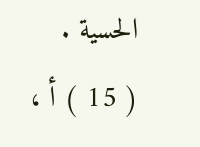الحسية .
( 15 ) أ ،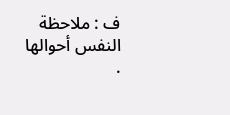ف : ملاحظة النفس أحوالها .